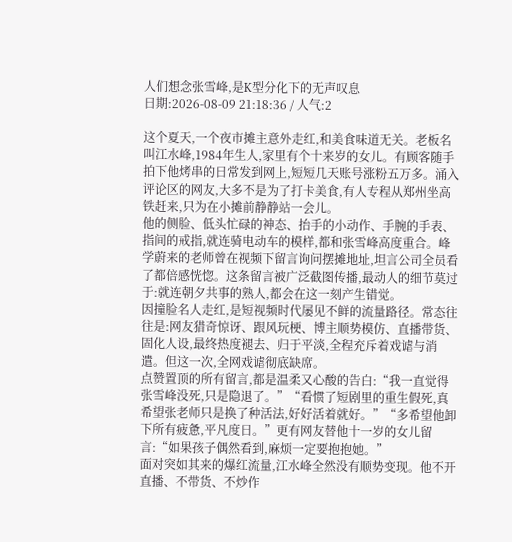人们想念张雪峰,是K型分化下的无声叹息
日期:2026-08-09 21:18:36 / 人气:2

这个夏天,一个夜市摊主意外走红,和美食味道无关。老板名叫江水峰,1984年生人,家里有个十来岁的女儿。有顾客随手拍下他烤串的日常发到网上,短短几天账号涨粉五万多。涌入评论区的网友,大多不是为了打卡美食,有人专程从郑州坐高铁赶来,只为在小摊前静静站一会儿。
他的侧脸、低头忙碌的神态、抬手的小动作、手腕的手表、指间的戒指,就连骑电动车的模样,都和张雪峰高度重合。峰学蔚来的老师曾在视频下留言询问摆摊地址,坦言公司全员看了都倍感恍惚。这条留言被广泛截图传播,最动人的细节莫过于:就连朝夕共事的熟人,都会在这一刻产生错觉。
因撞脸名人走红,是短视频时代屡见不鲜的流量路径。常态往往是:网友猎奇惊讶、跟风玩梗、博主顺势模仿、直播带货、固化人设,最终热度褪去、归于平淡,全程充斥着戏谑与消遣。但这一次,全网戏谑彻底缺席。
点赞置顶的所有留言,都是温柔又心酸的告白:“我一直觉得张雪峰没死,只是隐退了。”“看惯了短剧里的重生假死,真希望张老师只是换了种活法,好好活着就好。”“多希望他卸下所有疲惫,平凡度日。”更有网友替他十一岁的女儿留言:“如果孩子偶然看到,麻烦一定要抱抱她。”
面对突如其来的爆红流量,江水峰全然没有顺势变现。他不开直播、不带货、不炒作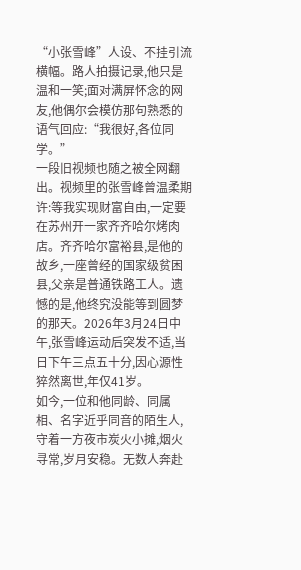“小张雪峰”人设、不挂引流横幅。路人拍摄记录,他只是温和一笑;面对满屏怀念的网友,他偶尔会模仿那句熟悉的语气回应:“我很好,各位同学。”
一段旧视频也随之被全网翻出。视频里的张雪峰曾温柔期许:等我实现财富自由,一定要在苏州开一家齐齐哈尔烤肉店。齐齐哈尔富裕县,是他的故乡,一座曾经的国家级贫困县,父亲是普通铁路工人。遗憾的是,他终究没能等到圆梦的那天。2026年3月24日中午,张雪峰运动后突发不适,当日下午三点五十分,因心源性猝然离世,年仅41岁。
如今,一位和他同龄、同属相、名字近乎同音的陌生人,守着一方夜市炭火小摊,烟火寻常,岁月安稳。无数人奔赴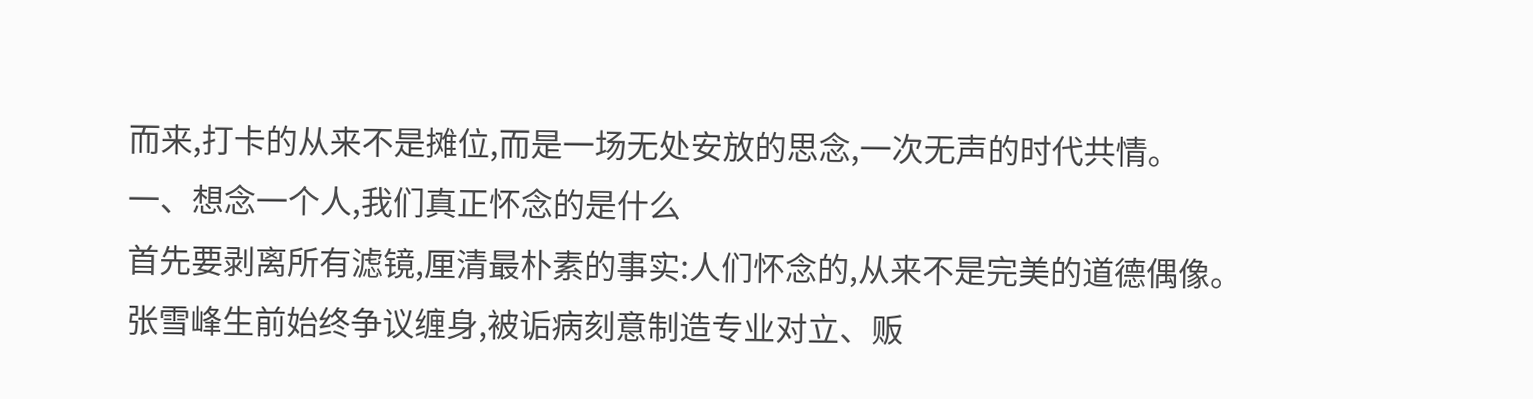而来,打卡的从来不是摊位,而是一场无处安放的思念,一次无声的时代共情。
一、想念一个人,我们真正怀念的是什么
首先要剥离所有滤镜,厘清最朴素的事实:人们怀念的,从来不是完美的道德偶像。
张雪峰生前始终争议缠身,被诟病刻意制造专业对立、贩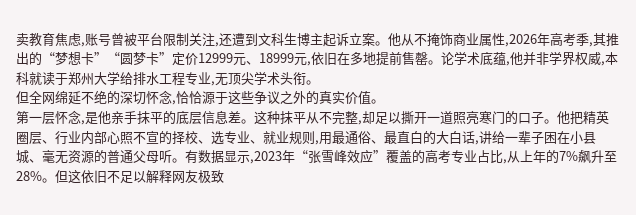卖教育焦虑,账号曾被平台限制关注,还遭到文科生博主起诉立案。他从不掩饰商业属性,2026年高考季,其推出的“梦想卡”“圆梦卡”定价12999元、18999元,依旧在多地提前售罄。论学术底蕴,他并非学界权威,本科就读于郑州大学给排水工程专业,无顶尖学术头衔。
但全网绵延不绝的深切怀念,恰恰源于这些争议之外的真实价值。
第一层怀念,是他亲手抹平的底层信息差。这种抹平从不完整,却足以撕开一道照亮寒门的口子。他把精英圈层、行业内部心照不宣的择校、选专业、就业规则,用最通俗、最直白的大白话,讲给一辈子困在小县城、毫无资源的普通父母听。有数据显示,2023年“张雪峰效应”覆盖的高考专业占比,从上年的7%飙升至28%。但这依旧不足以解释网友极致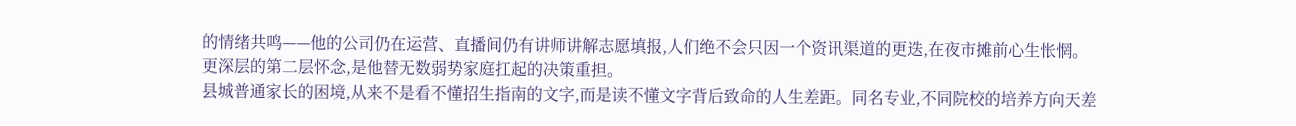的情绪共鸣——他的公司仍在运营、直播间仍有讲师讲解志愿填报,人们绝不会只因一个资讯渠道的更迭,在夜市摊前心生怅惘。
更深层的第二层怀念,是他替无数弱势家庭扛起的决策重担。
县城普通家长的困境,从来不是看不懂招生指南的文字,而是读不懂文字背后致命的人生差距。同名专业,不同院校的培养方向天差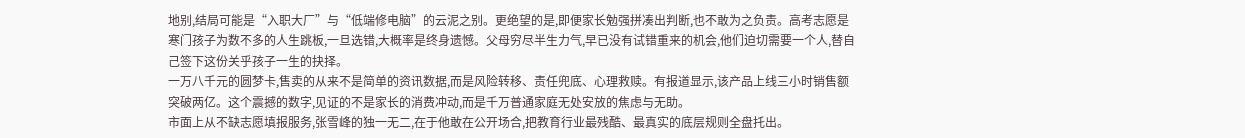地别,结局可能是“入职大厂”与“低端修电脑”的云泥之别。更绝望的是,即便家长勉强拼凑出判断,也不敢为之负责。高考志愿是寒门孩子为数不多的人生跳板,一旦选错,大概率是终身遗憾。父母穷尽半生力气,早已没有试错重来的机会,他们迫切需要一个人,替自己签下这份关乎孩子一生的抉择。
一万八千元的圆梦卡,售卖的从来不是简单的资讯数据,而是风险转移、责任兜底、心理救赎。有报道显示,该产品上线三小时销售额突破两亿。这个震撼的数字,见证的不是家长的消费冲动,而是千万普通家庭无处安放的焦虑与无助。
市面上从不缺志愿填报服务,张雪峰的独一无二,在于他敢在公开场合,把教育行业最残酷、最真实的底层规则全盘托出。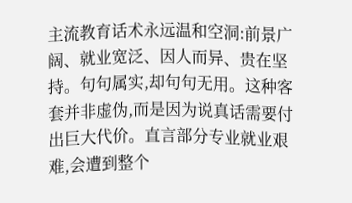主流教育话术永远温和空洞:前景广阔、就业宽泛、因人而异、贵在坚持。句句属实,却句句无用。这种客套并非虚伪,而是因为说真话需要付出巨大代价。直言部分专业就业艰难,会遭到整个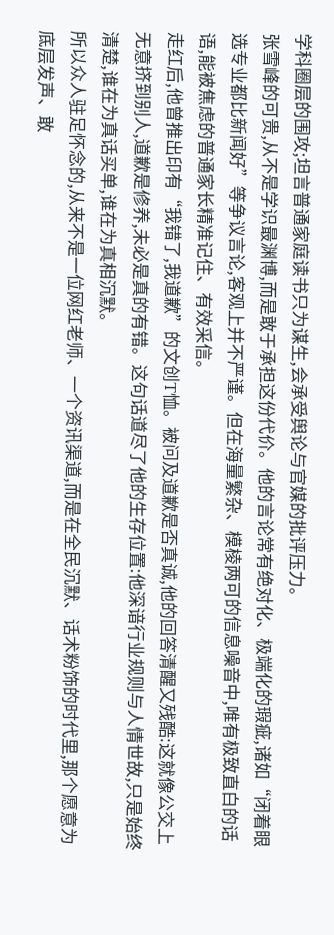学科圈层的围攻;坦言普通家庭读书只为谋生,会承受舆论与官媒的批评压力。
张雪峰的可贵,从不是学识最渊博,而是敢于承担这份代价。他的言论常有绝对化、极端化的瑕疵,诸如“闭着眼选专业都比新闻好”等争议言论,客观上并不严谨。但在海量繁杂、模棱两可的信息噪音中,唯有极致直白的话语,能被焦虑的普通家长精准记住、有效采信。
走红后,他曾推出印有“我错了,我道歉”的文创T恤。被问及道歉是否真诚,他的回答清醒又残酷:这就像公交上无意挤到别人,道歉是修养,未必是真的有错。这句话道尽了他的生存位置:他深谙行业规则与人情世故,只是始终清楚,谁在为真话买单,谁在为真相沉默。
所以众人驻足怀念的,从来不是一位网红老师、一个资讯渠道,而是在全民沉默、话术粉饰的时代里,那个愿意为底层发声、敢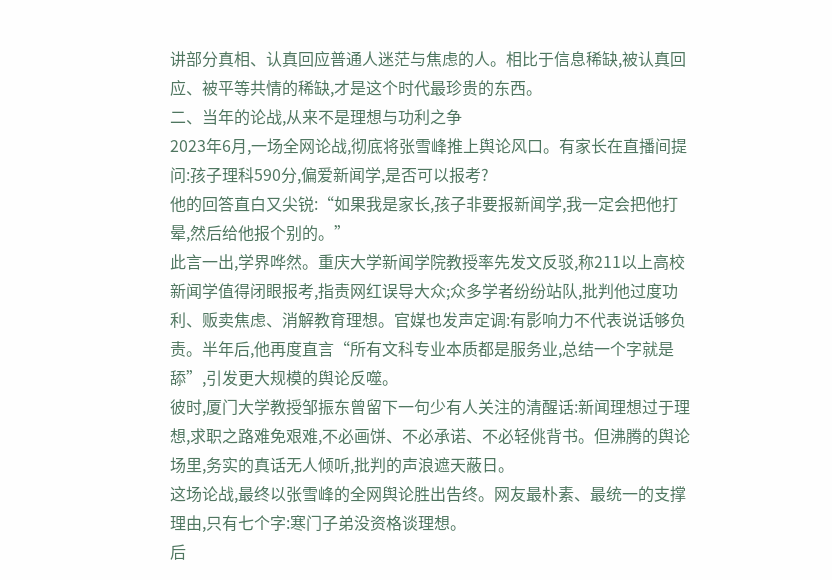讲部分真相、认真回应普通人迷茫与焦虑的人。相比于信息稀缺,被认真回应、被平等共情的稀缺,才是这个时代最珍贵的东西。
二、当年的论战,从来不是理想与功利之争
2023年6月,一场全网论战,彻底将张雪峰推上舆论风口。有家长在直播间提问:孩子理科590分,偏爱新闻学,是否可以报考?
他的回答直白又尖锐:“如果我是家长,孩子非要报新闻学,我一定会把他打晕,然后给他报个别的。”
此言一出,学界哗然。重庆大学新闻学院教授率先发文反驳,称211以上高校新闻学值得闭眼报考,指责网红误导大众;众多学者纷纷站队,批判他过度功利、贩卖焦虑、消解教育理想。官媒也发声定调:有影响力不代表说话够负责。半年后,他再度直言“所有文科专业本质都是服务业,总结一个字就是舔”,引发更大规模的舆论反噬。
彼时,厦门大学教授邹振东曾留下一句少有人关注的清醒话:新闻理想过于理想,求职之路难免艰难,不必画饼、不必承诺、不必轻佻背书。但沸腾的舆论场里,务实的真话无人倾听,批判的声浪遮天蔽日。
这场论战,最终以张雪峰的全网舆论胜出告终。网友最朴素、最统一的支撑理由,只有七个字:寒门子弟没资格谈理想。
后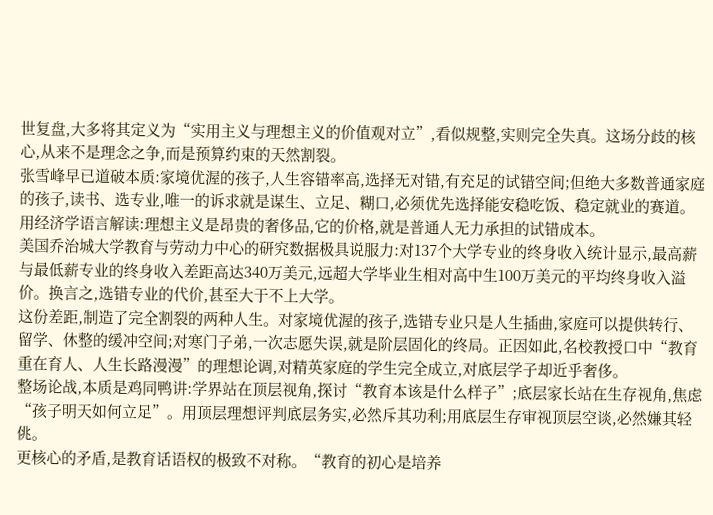世复盘,大多将其定义为“实用主义与理想主义的价值观对立”,看似规整,实则完全失真。这场分歧的核心,从来不是理念之争,而是预算约束的天然割裂。
张雪峰早已道破本质:家境优渥的孩子,人生容错率高,选择无对错,有充足的试错空间;但绝大多数普通家庭的孩子,读书、选专业,唯一的诉求就是谋生、立足、糊口,必须优先选择能安稳吃饭、稳定就业的赛道。
用经济学语言解读:理想主义是昂贵的奢侈品,它的价格,就是普通人无力承担的试错成本。
美国乔治城大学教育与劳动力中心的研究数据极具说服力:对137个大学专业的终身收入统计显示,最高薪与最低薪专业的终身收入差距高达340万美元,远超大学毕业生相对高中生100万美元的平均终身收入溢价。换言之,选错专业的代价,甚至大于不上大学。
这份差距,制造了完全割裂的两种人生。对家境优渥的孩子,选错专业只是人生插曲,家庭可以提供转行、留学、休整的缓冲空间;对寒门子弟,一次志愿失误,就是阶层固化的终局。正因如此,名校教授口中“教育重在育人、人生长路漫漫”的理想论调,对精英家庭的学生完全成立,对底层学子却近乎奢侈。
整场论战,本质是鸡同鸭讲:学界站在顶层视角,探讨“教育本该是什么样子”;底层家长站在生存视角,焦虑“孩子明天如何立足”。用顶层理想评判底层务实,必然斥其功利;用底层生存审视顶层空谈,必然嫌其轻佻。
更核心的矛盾,是教育话语权的极致不对称。“教育的初心是培养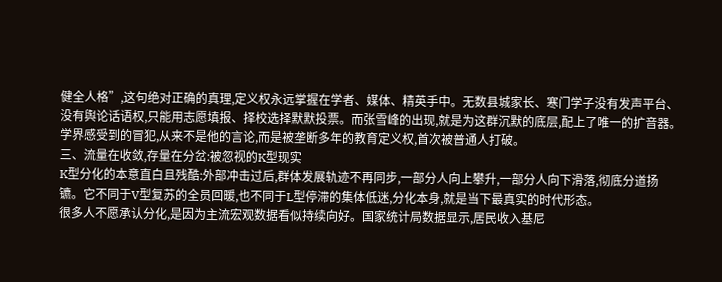健全人格”,这句绝对正确的真理,定义权永远掌握在学者、媒体、精英手中。无数县城家长、寒门学子没有发声平台、没有舆论话语权,只能用志愿填报、择校选择默默投票。而张雪峰的出现,就是为这群沉默的底层,配上了唯一的扩音器。学界感受到的冒犯,从来不是他的言论,而是被垄断多年的教育定义权,首次被普通人打破。
三、流量在收敛,存量在分岔:被忽视的K型现实
K型分化的本意直白且残酷:外部冲击过后,群体发展轨迹不再同步,一部分人向上攀升,一部分人向下滑落,彻底分道扬镳。它不同于V型复苏的全员回暖,也不同于L型停滞的集体低迷,分化本身,就是当下最真实的时代形态。
很多人不愿承认分化,是因为主流宏观数据看似持续向好。国家统计局数据显示,居民收入基尼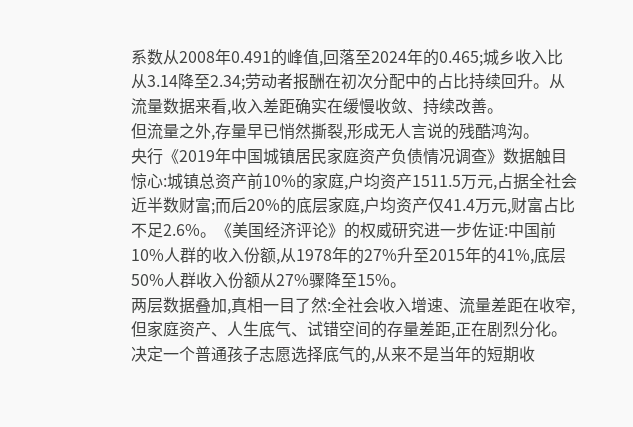系数从2008年0.491的峰值,回落至2024年的0.465;城乡收入比从3.14降至2.34;劳动者报酬在初次分配中的占比持续回升。从流量数据来看,收入差距确实在缓慢收敛、持续改善。
但流量之外,存量早已悄然撕裂,形成无人言说的残酷鸿沟。
央行《2019年中国城镇居民家庭资产负债情况调查》数据触目惊心:城镇总资产前10%的家庭,户均资产1511.5万元,占据全社会近半数财富;而后20%的底层家庭,户均资产仅41.4万元,财富占比不足2.6%。《美国经济评论》的权威研究进一步佐证:中国前10%人群的收入份额,从1978年的27%升至2015年的41%,底层50%人群收入份额从27%骤降至15%。
两层数据叠加,真相一目了然:全社会收入增速、流量差距在收窄,但家庭资产、人生底气、试错空间的存量差距,正在剧烈分化。
决定一个普通孩子志愿选择底气的,从来不是当年的短期收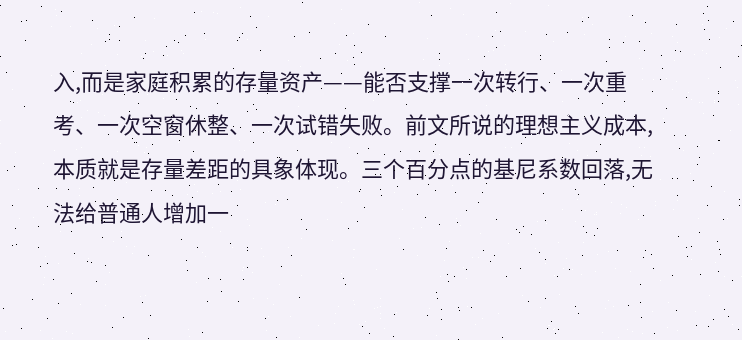入,而是家庭积累的存量资产——能否支撑一次转行、一次重考、一次空窗休整、一次试错失败。前文所说的理想主义成本,本质就是存量差距的具象体现。三个百分点的基尼系数回落,无法给普通人增加一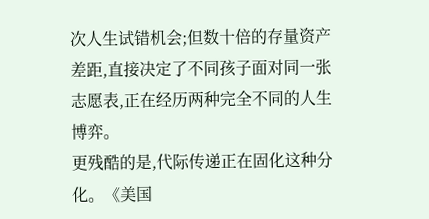次人生试错机会;但数十倍的存量资产差距,直接决定了不同孩子面对同一张志愿表,正在经历两种完全不同的人生博弈。
更残酷的是,代际传递正在固化这种分化。《美国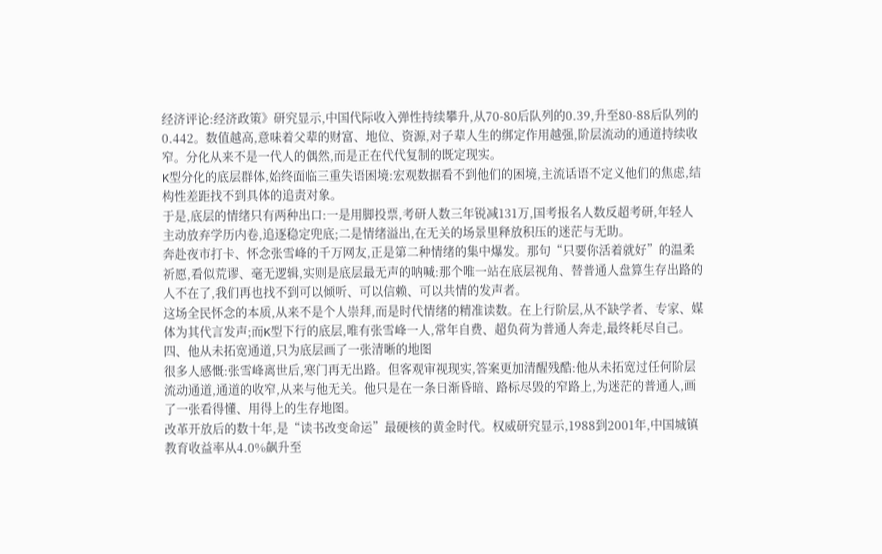经济评论:经济政策》研究显示,中国代际收入弹性持续攀升,从70-80后队列的0.39,升至80-88后队列的0.442。数值越高,意味着父辈的财富、地位、资源,对子辈人生的绑定作用越强,阶层流动的通道持续收窄。分化从来不是一代人的偶然,而是正在代代复制的既定现实。
K型分化的底层群体,始终面临三重失语困境:宏观数据看不到他们的困境,主流话语不定义他们的焦虑,结构性差距找不到具体的追责对象。
于是,底层的情绪只有两种出口:一是用脚投票,考研人数三年锐减131万,国考报名人数反超考研,年轻人主动放弃学历内卷,追逐稳定兜底;二是情绪溢出,在无关的场景里释放积压的迷茫与无助。
奔赴夜市打卡、怀念张雪峰的千万网友,正是第二种情绪的集中爆发。那句“只要你活着就好”的温柔祈愿,看似荒谬、毫无逻辑,实则是底层最无声的呐喊:那个唯一站在底层视角、替普通人盘算生存出路的人不在了,我们再也找不到可以倾听、可以信赖、可以共情的发声者。
这场全民怀念的本质,从来不是个人崇拜,而是时代情绪的精准读数。在上行阶层,从不缺学者、专家、媒体为其代言发声;而K型下行的底层,唯有张雪峰一人,常年自费、超负荷为普通人奔走,最终耗尽自己。
四、他从未拓宽通道,只为底层画了一张清晰的地图
很多人感慨:张雪峰离世后,寒门再无出路。但客观审视现实,答案更加清醒残酷:他从未拓宽过任何阶层流动通道,通道的收窄,从来与他无关。他只是在一条日渐昏暗、路标尽毁的窄路上,为迷茫的普通人,画了一张看得懂、用得上的生存地图。
改革开放后的数十年,是“读书改变命运”最硬核的黄金时代。权威研究显示,1988到2001年,中国城镇教育收益率从4.0%飙升至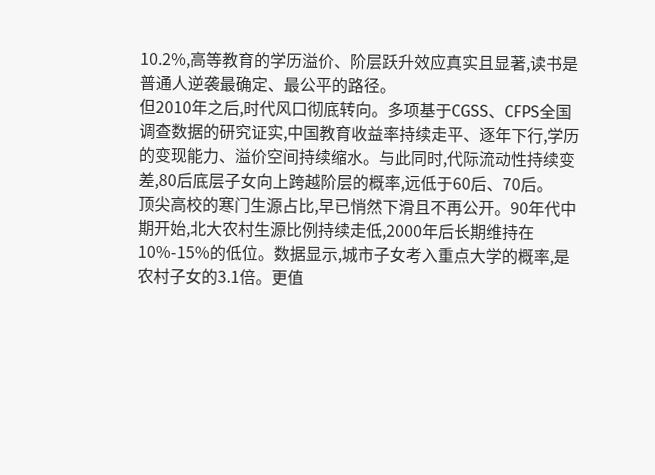10.2%,高等教育的学历溢价、阶层跃升效应真实且显著,读书是普通人逆袭最确定、最公平的路径。
但2010年之后,时代风口彻底转向。多项基于CGSS、CFPS全国调查数据的研究证实,中国教育收益率持续走平、逐年下行,学历的变现能力、溢价空间持续缩水。与此同时,代际流动性持续变差,80后底层子女向上跨越阶层的概率,远低于60后、70后。
顶尖高校的寒门生源占比,早已悄然下滑且不再公开。90年代中期开始,北大农村生源比例持续走低,2000年后长期维持在10%-15%的低位。数据显示,城市子女考入重点大学的概率,是农村子女的3.1倍。更值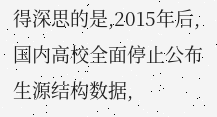得深思的是,2015年后,国内高校全面停止公布生源结构数据,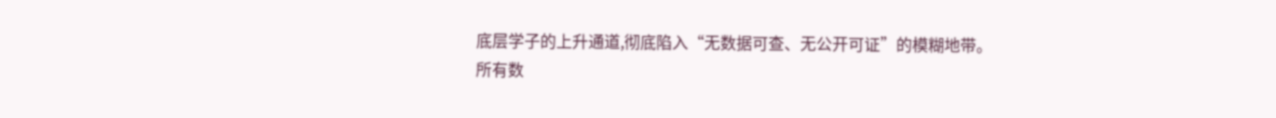底层学子的上升通道,彻底陷入“无数据可查、无公开可证”的模糊地带。
所有数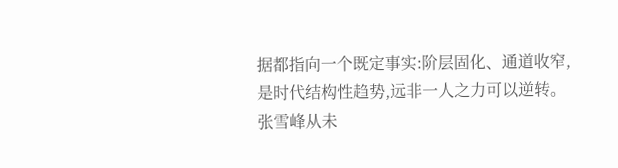据都指向一个既定事实:阶层固化、通道收窄,是时代结构性趋势,远非一人之力可以逆转。张雪峰从未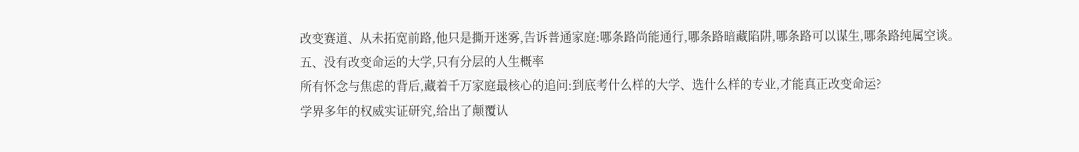改变赛道、从未拓宽前路,他只是撕开迷雾,告诉普通家庭:哪条路尚能通行,哪条路暗藏陷阱,哪条路可以谋生,哪条路纯属空谈。
五、没有改变命运的大学,只有分层的人生概率
所有怀念与焦虑的背后,藏着千万家庭最核心的追问:到底考什么样的大学、选什么样的专业,才能真正改变命运?
学界多年的权威实证研究,给出了颠覆认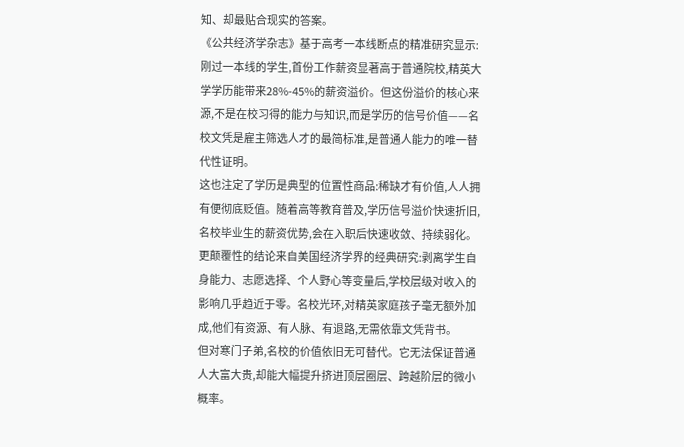知、却最贴合现实的答案。
《公共经济学杂志》基于高考一本线断点的精准研究显示:刚过一本线的学生,首份工作薪资显著高于普通院校,精英大学学历能带来28%-45%的薪资溢价。但这份溢价的核心来源,不是在校习得的能力与知识,而是学历的信号价值——名校文凭是雇主筛选人才的最简标准,是普通人能力的唯一替代性证明。
这也注定了学历是典型的位置性商品:稀缺才有价值,人人拥有便彻底贬值。随着高等教育普及,学历信号溢价快速折旧,名校毕业生的薪资优势,会在入职后快速收敛、持续弱化。
更颠覆性的结论来自美国经济学界的经典研究:剥离学生自身能力、志愿选择、个人野心等变量后,学校层级对收入的影响几乎趋近于零。名校光环,对精英家庭孩子毫无额外加成,他们有资源、有人脉、有退路,无需依靠文凭背书。
但对寒门子弟,名校的价值依旧无可替代。它无法保证普通人大富大贵,却能大幅提升挤进顶层圈层、跨越阶层的微小概率。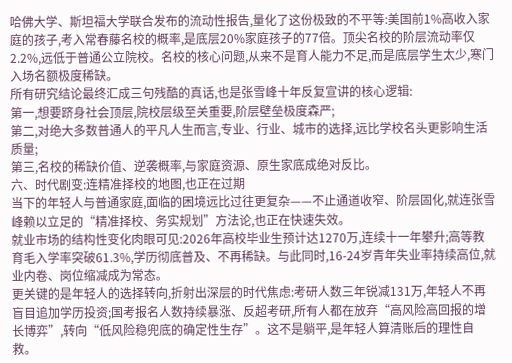哈佛大学、斯坦福大学联合发布的流动性报告,量化了这份极致的不平等:美国前1%高收入家庭的孩子,考入常春藤名校的概率,是底层20%家庭孩子的77倍。顶尖名校的阶层流动率仅2.2%,远低于普通公立院校。名校的核心问题,从来不是育人能力不足,而是底层学生太少,寒门入场名额极度稀缺。
所有研究结论最终汇成三句残酷的真话,也是张雪峰十年反复宣讲的核心逻辑:
第一,想要跻身社会顶层,院校层级至关重要,阶层壁垒极度森严;
第二,对绝大多数普通人的平凡人生而言,专业、行业、城市的选择,远比学校名头更影响生活质量;
第三,名校的稀缺价值、逆袭概率,与家庭资源、原生家底成绝对反比。
六、时代剧变:连精准择校的地图,也正在过期
当下的年轻人与普通家庭,面临的困境远比过往更复杂——不止通道收窄、阶层固化,就连张雪峰赖以立足的“精准择校、务实规划”方法论,也正在快速失效。
就业市场的结构性变化肉眼可见:2026年高校毕业生预计达1270万,连续十一年攀升;高等教育毛入学率突破61.3%,学历彻底普及、不再稀缺。与此同时,16-24岁青年失业率持续高位,就业内卷、岗位缩减成为常态。
更关键的是年轻人的选择转向,折射出深层的时代焦虑:考研人数三年锐减131万,年轻人不再盲目追加学历投资;国考报名人数持续暴涨、反超考研,所有人都在放弃“高风险高回报的增长博弈”,转向“低风险稳兜底的确定性生存”。这不是躺平,是年轻人算清账后的理性自救。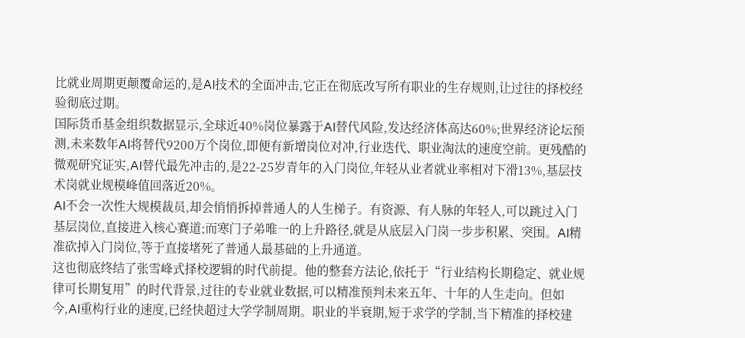比就业周期更颠覆命运的,是AI技术的全面冲击,它正在彻底改写所有职业的生存规则,让过往的择校经验彻底过期。
国际货币基金组织数据显示,全球近40%岗位暴露于AI替代风险,发达经济体高达60%;世界经济论坛预测,未来数年AI将替代9200万个岗位,即便有新增岗位对冲,行业迭代、职业淘汰的速度空前。更残酷的微观研究证实,AI替代最先冲击的,是22-25岁青年的入门岗位,年轻从业者就业率相对下滑13%,基层技术岗就业规模峰值回落近20%。
AI不会一次性大规模裁员,却会悄悄拆掉普通人的人生梯子。有资源、有人脉的年轻人,可以跳过入门基层岗位,直接进入核心赛道;而寒门子弟唯一的上升路径,就是从底层入门岗一步步积累、突围。AI精准砍掉入门岗位,等于直接堵死了普通人最基础的上升通道。
这也彻底终结了张雪峰式择校逻辑的时代前提。他的整套方法论,依托于“行业结构长期稳定、就业规律可长期复用”的时代背景,过往的专业就业数据,可以精准预判未来五年、十年的人生走向。但如今,AI重构行业的速度,已经快超过大学学制周期。职业的半衰期,短于求学的学制,当下精准的择校建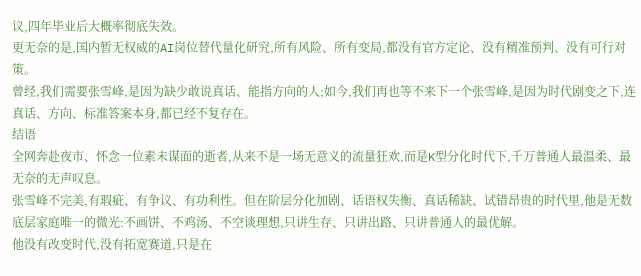议,四年毕业后大概率彻底失效。
更无奈的是,国内暂无权威的AI岗位替代量化研究,所有风险、所有变局,都没有官方定论、没有精准预判、没有可行对策。
曾经,我们需要张雪峰,是因为缺少敢说真话、能指方向的人;如今,我们再也等不来下一个张雪峰,是因为时代剧变之下,连真话、方向、标准答案本身,都已经不复存在。
结语
全网奔赴夜市、怀念一位素未谋面的逝者,从来不是一场无意义的流量狂欢,而是K型分化时代下,千万普通人最温柔、最无奈的无声叹息。
张雪峰不完美,有瑕疵、有争议、有功利性。但在阶层分化加剧、话语权失衡、真话稀缺、试错昂贵的时代里,他是无数底层家庭唯一的微光:不画饼、不鸡汤、不空谈理想,只讲生存、只讲出路、只讲普通人的最优解。
他没有改变时代,没有拓宽赛道,只是在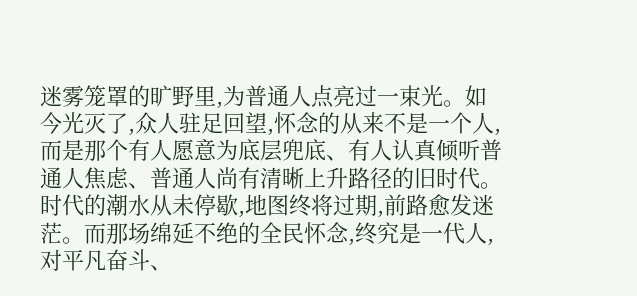迷雾笼罩的旷野里,为普通人点亮过一束光。如今光灭了,众人驻足回望,怀念的从来不是一个人,而是那个有人愿意为底层兜底、有人认真倾听普通人焦虑、普通人尚有清晰上升路径的旧时代。
时代的潮水从未停歇,地图终将过期,前路愈发迷茫。而那场绵延不绝的全民怀念,终究是一代人,对平凡奋斗、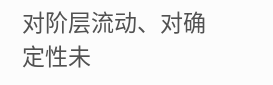对阶层流动、对确定性未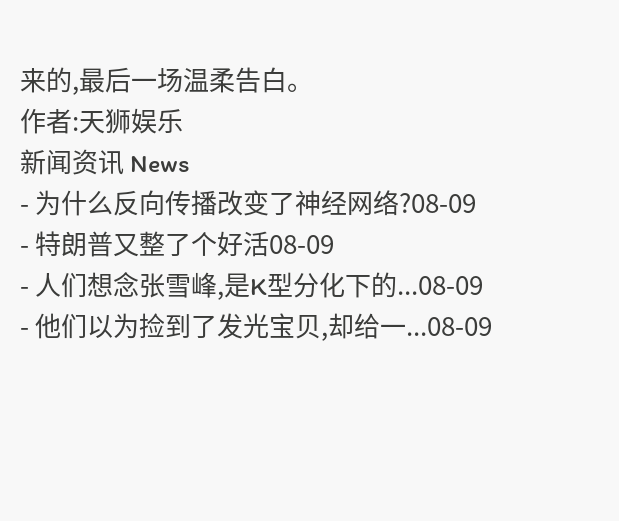来的,最后一场温柔告白。
作者:天狮娱乐
新闻资讯 News
- 为什么反向传播改变了神经网络?08-09
- 特朗普又整了个好活08-09
- 人们想念张雪峰,是K型分化下的...08-09
- 他们以为捡到了发光宝贝,却给一...08-09